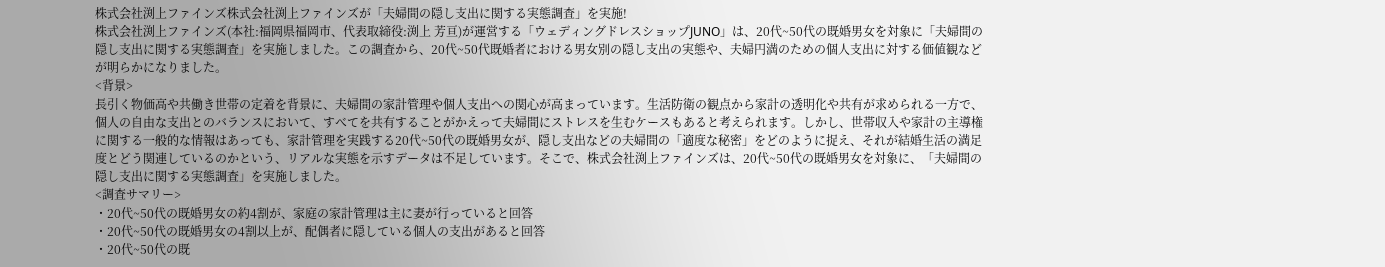株式会社渕上ファインズ株式会社渕上ファインズが「夫婦間の隠し支出に関する実態調査」を実施!
株式会社渕上ファインズ(本社:福岡県福岡市、代表取締役:渕上 芳亘)が運営する「ウェディングドレスショップJUNO」は、20代~50代の既婚男女を対象に「夫婦間の隠し支出に関する実態調査」を実施しました。この調査から、20代~50代既婚者における男女別の隠し支出の実態や、夫婦円満のための個人支出に対する価値観などが明らかになりました。
<背景>
長引く物価高や共働き世帯の定着を背景に、夫婦間の家計管理や個人支出への関心が高まっています。生活防衛の観点から家計の透明化や共有が求められる一方で、個人の自由な支出とのバランスにおいて、すべてを共有することがかえって夫婦間にストレスを生むケースもあると考えられます。しかし、世帯収入や家計の主導権に関する一般的な情報はあっても、家計管理を実践する20代~50代の既婚男女が、隠し支出などの夫婦間の「適度な秘密」をどのように捉え、それが結婚生活の満足度とどう関連しているのかという、リアルな実態を示すデータは不足しています。そこで、株式会社渕上ファインズは、20代~50代の既婚男女を対象に、「夫婦間の隠し支出に関する実態調査」を実施しました。
<調査サマリー>
・20代~50代の既婚男女の約4割が、家庭の家計管理は主に妻が行っていると回答
・20代~50代の既婚男女の4割以上が、配偶者に隠している個人の支出があると回答
・20代~50代の既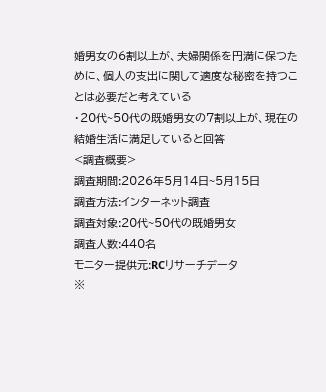婚男女の6割以上が、夫婦関係を円満に保つために、個人の支出に関して適度な秘密を持つことは必要だと考えている
・20代~50代の既婚男女の7割以上が、現在の結婚生活に満足していると回答
<調査概要>
調査期間:2026年5月14日~5月15日
調査方法:インターネット調査
調査対象:20代~50代の既婚男女
調査人数:440名
モニター提供元:RCリサーチデータ
※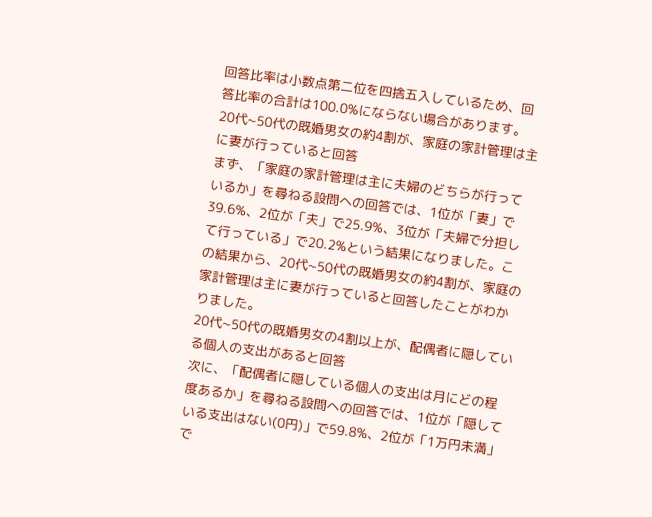回答比率は小数点第二位を四捨五入しているため、回答比率の合計は100.0%にならない場合があります。
20代~50代の既婚男女の約4割が、家庭の家計管理は主に妻が行っていると回答
まず、「家庭の家計管理は主に夫婦のどちらが行っているか」を尋ねる設問への回答では、1位が「妻」で39.6%、2位が「夫」で25.9%、3位が「夫婦で分担して行っている」で20.2%という結果になりました。この結果から、20代~50代の既婚男女の約4割が、家庭の家計管理は主に妻が行っていると回答したことがわかりました。
20代~50代の既婚男女の4割以上が、配偶者に隠している個人の支出があると回答
次に、「配偶者に隠している個人の支出は月にどの程度あるか」を尋ねる設問への回答では、1位が「隠している支出はない(0円)」で59.8%、2位が「1万円未満」で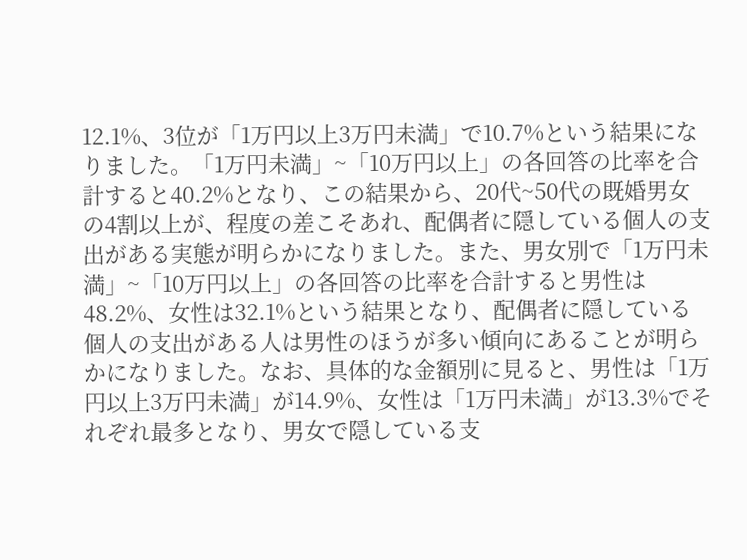12.1%、3位が「1万円以上3万円未満」で10.7%という結果になりました。「1万円未満」~「10万円以上」の各回答の比率を合計すると40.2%となり、この結果から、20代~50代の既婚男女の4割以上が、程度の差こそあれ、配偶者に隠している個人の支出がある実態が明らかになりました。また、男女別で「1万円未満」~「10万円以上」の各回答の比率を合計すると男性は48.2%、女性は32.1%という結果となり、配偶者に隠している個人の支出がある人は男性のほうが多い傾向にあることが明らかになりました。なお、具体的な金額別に見ると、男性は「1万円以上3万円未満」が14.9%、女性は「1万円未満」が13.3%でそれぞれ最多となり、男女で隠している支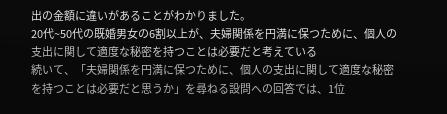出の金額に違いがあることがわかりました。
20代~50代の既婚男女の6割以上が、夫婦関係を円満に保つために、個人の支出に関して適度な秘密を持つことは必要だと考えている
続いて、「夫婦関係を円満に保つために、個人の支出に関して適度な秘密を持つことは必要だと思うか」を尋ねる設問への回答では、1位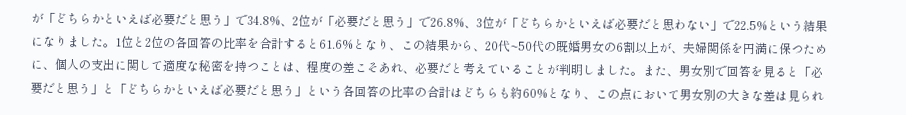が「どちらかといえば必要だと思う」で34.8%、2位が「必要だと思う」で26.8%、3位が「どちらかといえば必要だと思わない」で22.5%という結果になりました。1位と2位の各回答の比率を合計すると61.6%となり、この結果から、20代~50代の既婚男女の6割以上が、夫婦関係を円満に保つために、個人の支出に関して適度な秘密を持つことは、程度の差こそあれ、必要だと考えていることが判明しました。また、男女別で回答を見ると「必要だと思う」と「どちらかといえば必要だと思う」という各回答の比率の合計はどちらも約60%となり、この点において男女別の大きな差は見られ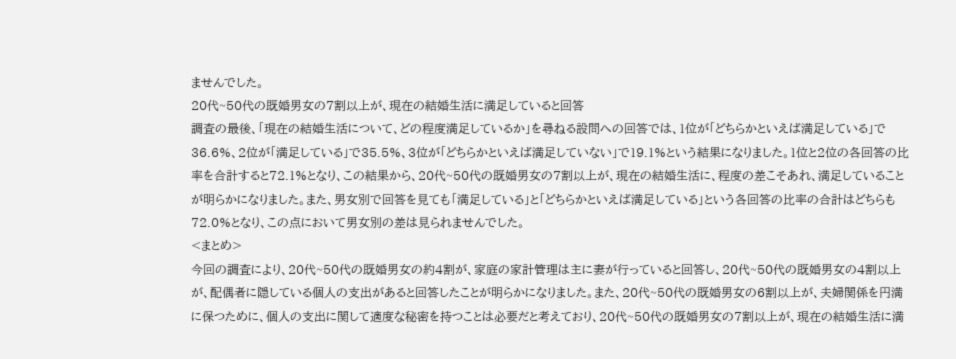ませんでした。
20代~50代の既婚男女の7割以上が、現在の結婚生活に満足していると回答
調査の最後、「現在の結婚生活について、どの程度満足しているか」を尋ねる設問への回答では、1位が「どちらかといえば満足している」で36.6%、2位が「満足している」で35.5%、3位が「どちらかといえば満足していない」で19.1%という結果になりました。1位と2位の各回答の比率を合計すると72.1%となり、この結果から、20代~50代の既婚男女の7割以上が、現在の結婚生活に、程度の差こそあれ、満足していることが明らかになりました。また、男女別で回答を見ても「満足している」と「どちらかといえば満足している」という各回答の比率の合計はどちらも72.0%となり、この点において男女別の差は見られませんでした。
<まとめ>
今回の調査により、20代~50代の既婚男女の約4割が、家庭の家計管理は主に妻が行っていると回答し、20代~50代の既婚男女の4割以上が、配偶者に隠している個人の支出があると回答したことが明らかになりました。また、20代~50代の既婚男女の6割以上が、夫婦関係を円満に保つために、個人の支出に関して適度な秘密を持つことは必要だと考えており、20代~50代の既婚男女の7割以上が、現在の結婚生活に満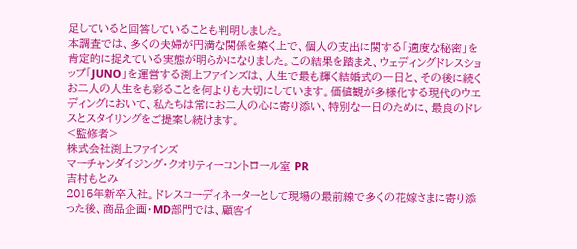足していると回答していることも判明しました。
本調査では、多くの夫婦が円満な関係を築く上で、個人の支出に関する「適度な秘密」を肯定的に捉えている実態が明らかになりました。この結果を踏まえ、ウェディングドレスショップ「JUNO」を運営する渕上ファインズは、人生で最も輝く結婚式の一日と、その後に続くお二人の人生をも彩ることを何よりも大切にしています。価値観が多様化する現代のウエディングにおいて、私たちは常にお二人の心に寄り添い、特別な一日のために、最良のドレスとスタイリングをご提案し続けます。
<監修者>
株式会社渕上ファインズ
マーチャンダイジング・クオリティーコントロール室 PR
吉村もとみ
2015年新卒入社。ドレスコーディネーターとして現場の最前線で多くの花嫁さまに寄り添った後、商品企画・MD部門では、顧客イ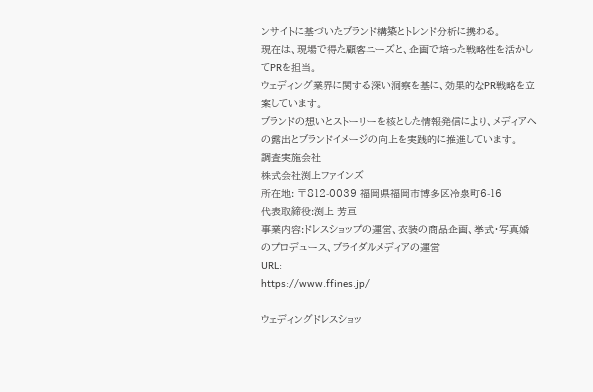ンサイトに基づいたブランド構築とトレンド分析に携わる。
現在は、現場で得た顧客ニーズと、企画で培った戦略性を活かしてPRを担当。
ウェディング業界に関する深い洞察を基に、効果的なPR戦略を立案しています。
ブランドの想いとストーリーを核とした情報発信により、メディアへの露出とブランドイメージの向上を実践的に推進しています。
調査実施会社
株式会社渕上ファインズ
所在地: 〒812-0039 福岡県福岡市博多区冷泉町6-16
代表取締役:渕上 芳亘
事業内容:ドレスショップの運営、衣装の商品企画、挙式・写真婚のプロデュース、ブライダルメディアの運営
URL:
https://www.ffines.jp/

ウェディングドレスショッ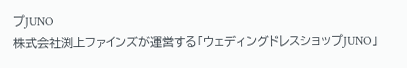プJUNO
株式会社渕上ファインズが運営する「ウェディングドレスショップJUNO」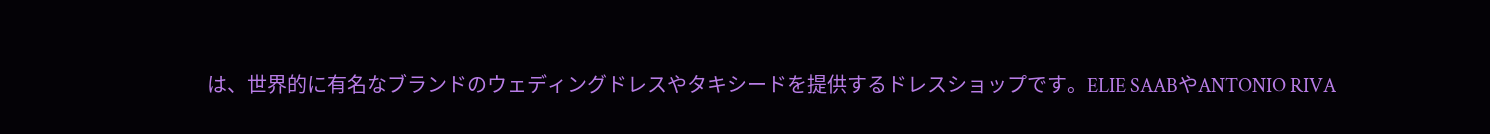は、世界的に有名なブランドのウェディングドレスやタキシードを提供するドレスショップです。ELIE SAABやANTONIO RIVA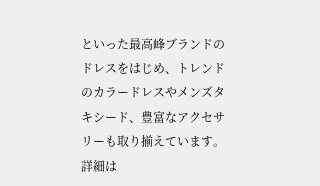といった最高峰ブランドのドレスをはじめ、トレンドのカラードレスやメンズタキシード、豊富なアクセサリーも取り揃えています。詳細は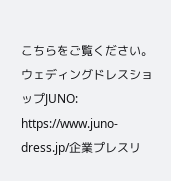こちらをご覧ください。
ウェディングドレスショップJUNO:
https://www.juno-dress.jp/企業プレスリ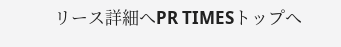リース詳細へPR TIMESトップへ